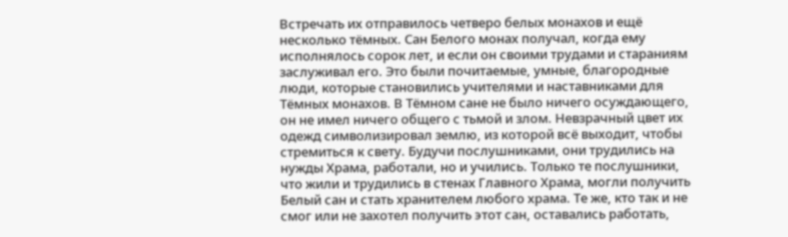Встречать их отправилось четверо белых монахов и ещё несколько тёмных. Сан Белого монах получал, когда ему исполнялось сорок лет, и если он своими трудами и стараниям заслуживал его. Это были почитаемые, умные, благородные люди, которые становились учителями и наставниками для Тёмных монахов. В Тёмном сане не было ничего осуждающего, он не имел ничего общего с тьмой и злом. Невзрачный цвет их одежд символизировал землю, из которой всё выходит, чтобы стремиться к свету. Будучи послушниками, они трудились на нужды Храма, работали, но и учились. Только те послушники, что жили и трудились в стенах Главного Храма, могли получить Белый сан и стать хранителем любого храма. Те же, кто так и не смог или не захотел получить этот сан, оставались работать,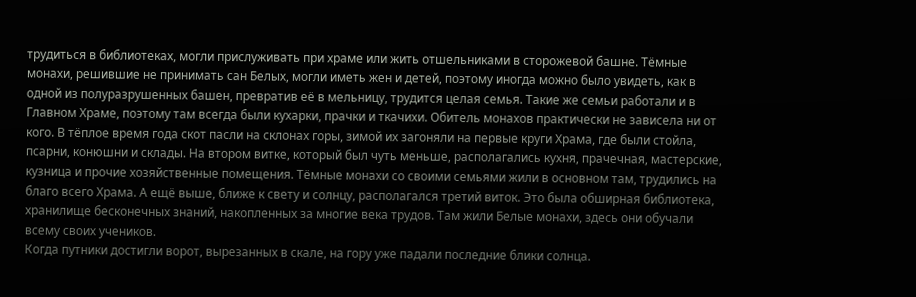трудиться в библиотеках, могли прислуживать при храме или жить отшельниками в сторожевой башне. Тёмные монахи, решившие не принимать сан Белых, могли иметь жен и детей, поэтому иногда можно было увидеть, как в одной из полуразрушенных башен, превратив её в мельницу, трудится целая семья. Такие же семьи работали и в Главном Храме, поэтому там всегда были кухарки, прачки и ткачихи. Обитель монахов практически не зависела ни от кого. В тёплое время года скот пасли на склонах горы, зимой их загоняли на первые круги Храма, где были стойла, псарни, конюшни и склады. На втором витке, который был чуть меньше, располагались кухня, прачечная, мастерские, кузница и прочие хозяйственные помещения. Тёмные монахи со своими семьями жили в основном там, трудились на благо всего Храма. А ещё выше, ближе к свету и солнцу, располагался третий виток. Это была обширная библиотека, хранилище бесконечных знаний, накопленных за многие века трудов. Там жили Белые монахи, здесь они обучали всему своих учеников.
Когда путники достигли ворот, вырезанных в скале, на гору уже падали последние блики солнца.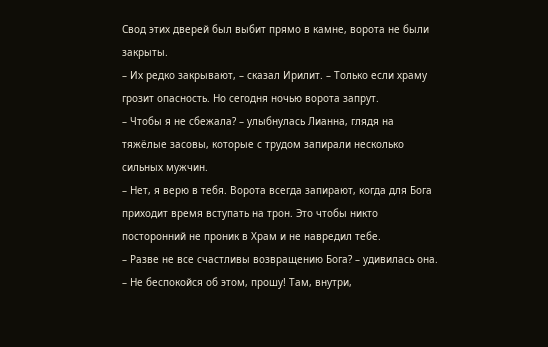Свод этих дверей был выбит прямо в камне, ворота не были закрыты.
– Их редко закрывают, – сказал Ирилит. – Только если храму грозит опасность. Но сегодня ночью ворота запрут.
– Чтобы я не сбежала? – улыбнулась Лианна, глядя на тяжёлые засовы, которые с трудом запирали несколько сильных мужчин.
– Нет, я верю в тебя. Ворота всегда запирают, когда для Бога приходит время вступать на трон. Это чтобы никто посторонний не проник в Храм и не навредил тебе.
– Разве не все счастливы возвращению Бога? – удивилась она.
– Не беспокойся об этом, прошу! Там, внутри,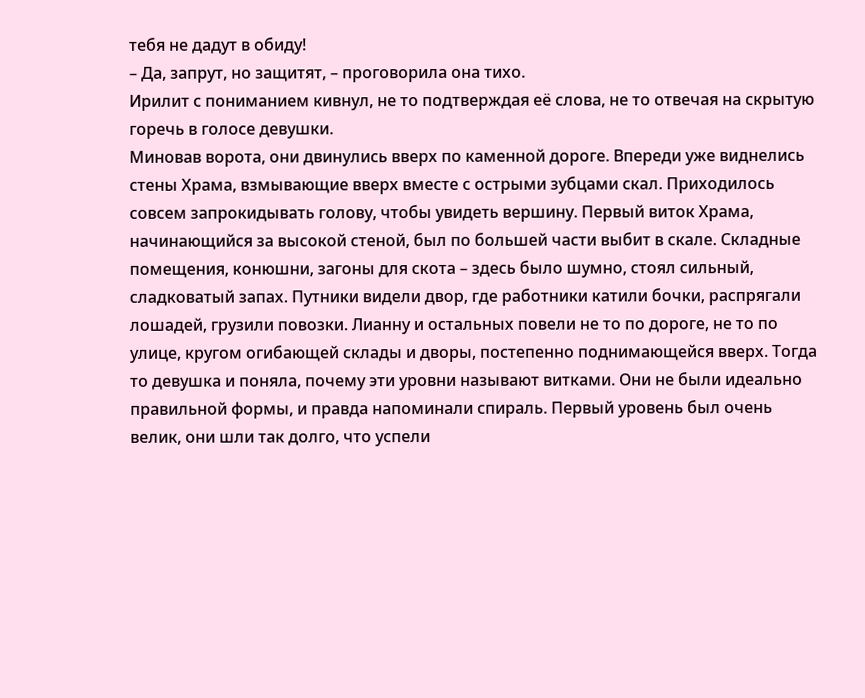тебя не дадут в обиду!
– Да, запрут, но защитят, – проговорила она тихо.
Ирилит с пониманием кивнул, не то подтверждая её слова, не то отвечая на скрытую горечь в голосе девушки.
Миновав ворота, они двинулись вверх по каменной дороге. Впереди уже виднелись стены Храма, взмывающие вверх вместе с острыми зубцами скал. Приходилось совсем запрокидывать голову, чтобы увидеть вершину. Первый виток Храма, начинающийся за высокой стеной, был по большей части выбит в скале. Складные помещения, конюшни, загоны для скота – здесь было шумно, стоял сильный, сладковатый запах. Путники видели двор, где работники катили бочки, распрягали лошадей, грузили повозки. Лианну и остальных повели не то по дороге, не то по улице, кругом огибающей склады и дворы, постепенно поднимающейся вверх. Тогда то девушка и поняла, почему эти уровни называют витками. Они не были идеально правильной формы, и правда напоминали спираль. Первый уровень был очень велик, они шли так долго, что успели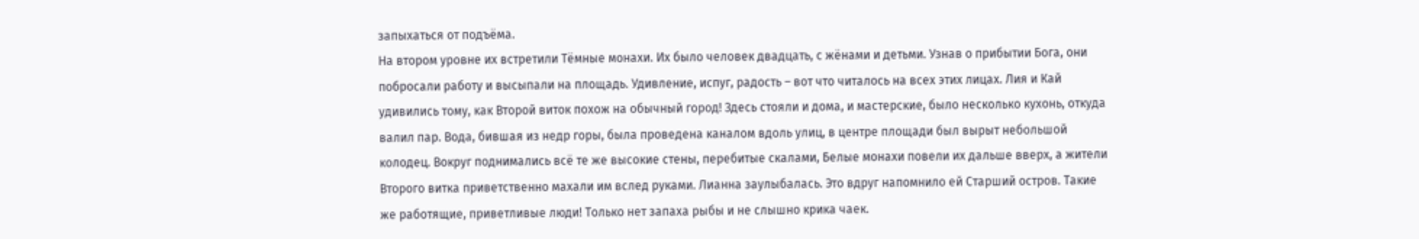запыхаться от подъёма.
На втором уровне их встретили Тёмные монахи. Их было человек двадцать, с жёнами и детьми. Узнав о прибытии Бога, они побросали работу и высыпали на площадь. Удивление, испуг, радость – вот что читалось на всех этих лицах. Лия и Кай удивились тому, как Второй виток похож на обычный город! Здесь стояли и дома, и мастерские, было несколько кухонь, откуда валил пар. Вода, бившая из недр горы, была проведена каналом вдоль улиц, в центре площади был вырыт небольшой колодец. Вокруг поднимались всё те же высокие стены, перебитые скалами, Белые монахи повели их дальше вверх, а жители Второго витка приветственно махали им вслед руками. Лианна заулыбалась. Это вдруг напомнило ей Старший остров. Такие же работящие, приветливые люди! Только нет запаха рыбы и не слышно крика чаек.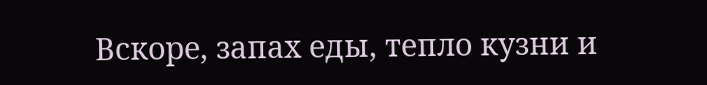Вскоре, запах еды, тепло кузни и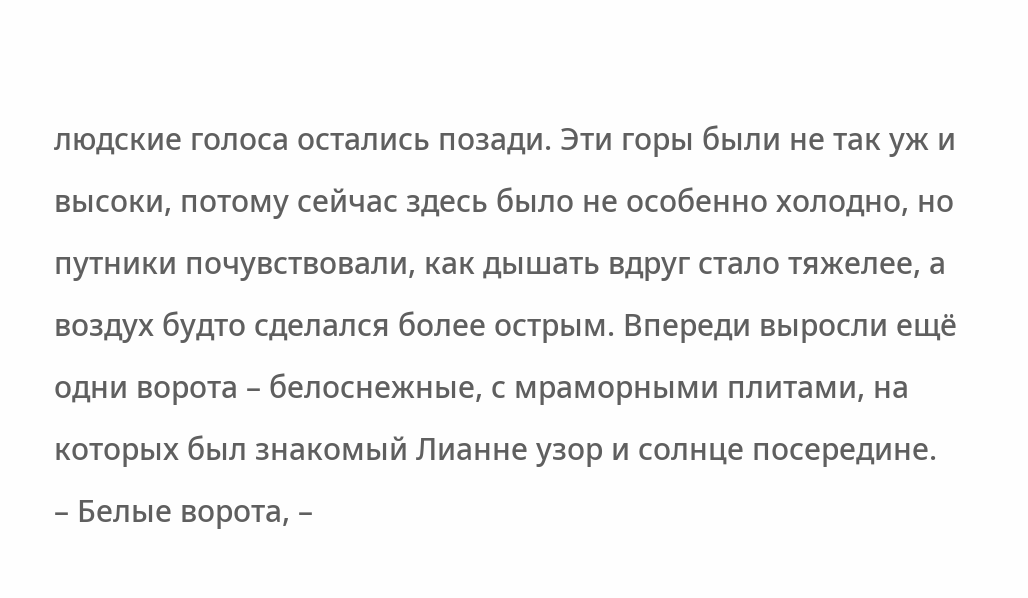людские голоса остались позади. Эти горы были не так уж и высоки, потому сейчас здесь было не особенно холодно, но путники почувствовали, как дышать вдруг стало тяжелее, а воздух будто сделался более острым. Впереди выросли ещё одни ворота – белоснежные, с мраморными плитами, на которых был знакомый Лианне узор и солнце посередине.
– Белые ворота, –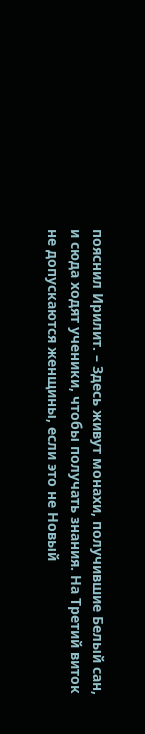пояснил Ирилит. – Здесь живут монахи, получившие Белый сан, и сюда ходят ученики, чтобы получать знания. На Третий виток не допускаются женщины, если это не Новый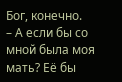Бог, конечно.
– А если бы со мной была моя мать? Её бы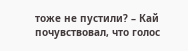тоже не пустили? – Кай почувствовал, что голос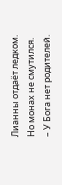Лианны отдаёт ледком. Но монах не смутился.
– У Бога нет родителей.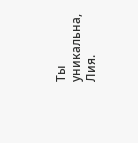Ты уникальна, Лия.